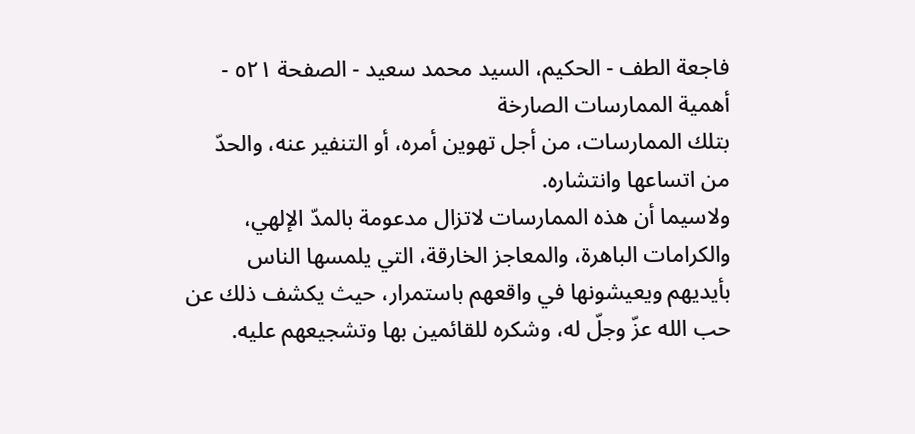فاجعة الطف - الحكيم، السيد محمد سعيد - الصفحة ٥٢١ - أهمية الممارسات الصارخة
بتلك الممارسات، من أجل تهوين أمره، أو التنفير عنه، والحدّ من اتساعها وانتشاره.
ولاسيما أن هذه الممارسات لاتزال مدعومة بالمدّ الإلهي، والكرامات الباهرة، والمعاجز الخارقة، التي يلمسها الناس بأيديهم ويعيشونها في واقعهم باستمرار، حيث يكشف ذلك عن حب الله عزّ وجلّ له، وشكره للقائمين بها وتشجيعهم عليه.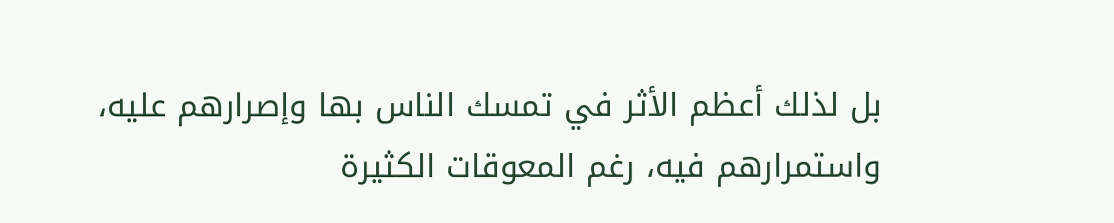بل لذلك أعظم الأثر في تمسك الناس بها وإصرارهم عليه، واستمرارهم فيه، رغم المعوقات الكثيرة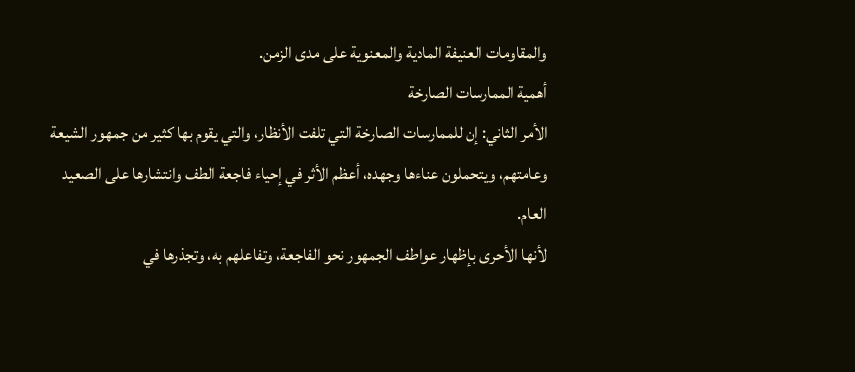والمقاومات العنيفة المادية والمعنوية على مدى الزمن.
أهمية الممارسات الصارخة
الأمر الثاني: إن للممارسات الصارخة التي تلفت الأنظار، والتي يقوم بها كثير من جمهور الشيعة وعامتهم، ويتحملون عناءها وجهده، أعظم الأثر في إحياء فاجعة الطف وانتشارها على الصعيد العام.
لأنها الأحرى بإظهار عواطف الجمهور نحو الفاجعة، وتفاعلهم به، وتجذرها في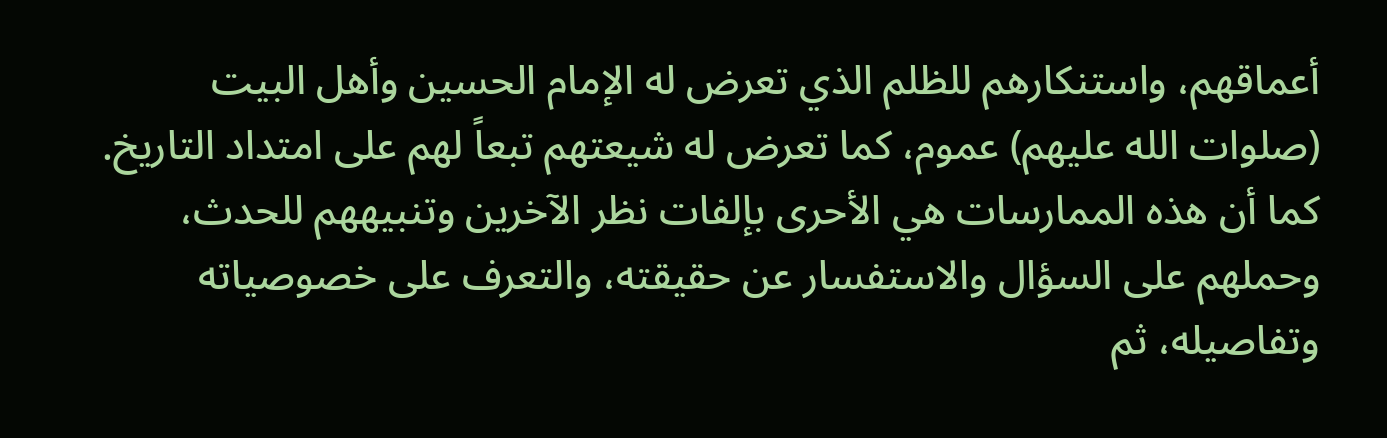أعماقهم، واستنكارهم للظلم الذي تعرض له الإمام الحسين وأهل البيت (صلوات الله عليهم) عموم، كما تعرض له شيعتهم تبعاً لهم على امتداد التاريخ.
كما أن هذه الممارسات هي الأحرى بإلفات نظر الآخرين وتنبيههم للحدث، وحملهم على السؤال والاستفسار عن حقيقته، والتعرف على خصوصياته وتفاصيله، ثم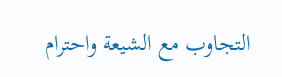التجاوب مع الشيعة واحترام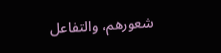شعورهم، والتفاعل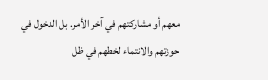معهم أو مشاركتهم في آخر الأمر. بل الدخول في حوزتهم والانتماء لخطهم في ظل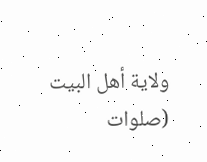ولاية أهل البيت (صلوات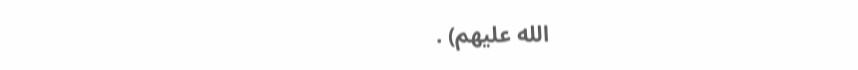الله عليهم) .